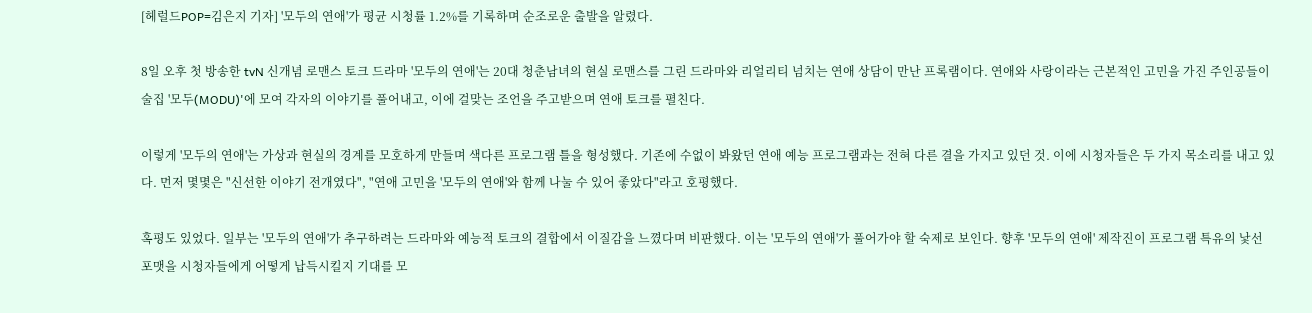[헤럴드POP=김은지 기자] '모두의 연애'가 평균 시청률 1.2%를 기록하며 순조로운 출발을 알렸다.

8일 오후 첫 방송한 tvN 신개념 로맨스 토크 드라마 '모두의 연애'는 20대 청춘남녀의 현실 로맨스를 그린 드라마와 리얼리티 넘치는 연애 상담이 만난 프록램이다. 연애와 사랑이라는 근본적인 고민을 가진 주인공들이 술집 '모두(MODU)'에 모여 각자의 이야기를 풀어내고, 이에 걸맞는 조언을 주고받으며 연애 토크를 펼친다.

이렇게 '모두의 연애'는 가상과 현실의 경계를 모호하게 만들며 색다른 프로그램 틀을 형성했다. 기존에 수없이 봐왔던 연애 예능 프로그램과는 전혀 다른 결을 가지고 있던 것. 이에 시청자들은 두 가지 목소리를 내고 있다. 먼저 몇몇은 "신선한 이야기 전개였다", "연애 고민을 '모두의 연애'와 함께 나눌 수 있어 좋았다"라고 호평했다.

혹평도 있었다. 일부는 '모두의 연애'가 추구하려는 드라마와 예능적 토크의 결합에서 이질감을 느꼈다며 비판했다. 이는 '모두의 연애'가 풀어가야 할 숙제로 보인다. 향후 '모두의 연애' 제작진이 프로그램 특유의 낯선 포맷을 시청자들에게 어떻게 납득시킬지 기대를 모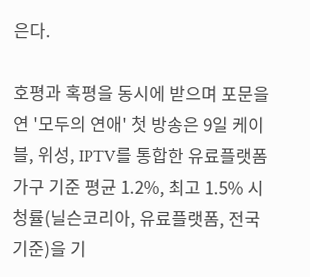은다.

호평과 혹평을 동시에 받으며 포문을 연 '모두의 연애' 첫 방송은 9일 케이블, 위성, IPTV를 통합한 유료플랫폼 가구 기준 평균 1.2%, 최고 1.5% 시청률(닐슨코리아, 유료플랫폼, 전국 기준)을 기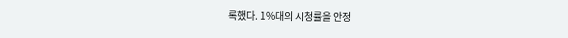록했다. 1%대의 시청률을 안정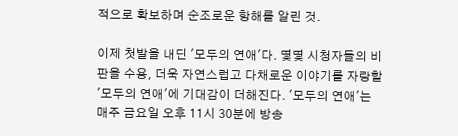적으로 확보하며 순조로운 항해를 알린 것.

이제 첫발을 내딘 '모두의 연애'다. 몇몇 시청자들의 비판을 수용, 더욱 자연스럽고 다채로운 이야기를 자랑할 '모두의 연애'에 기대감이 더해진다. '모두의 연애'는 매주 금요일 오후 11시 30분에 방송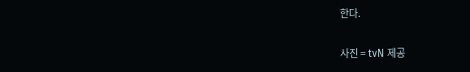한다.

사진 = tvN 제공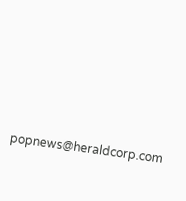popnews@heraldcorp.com